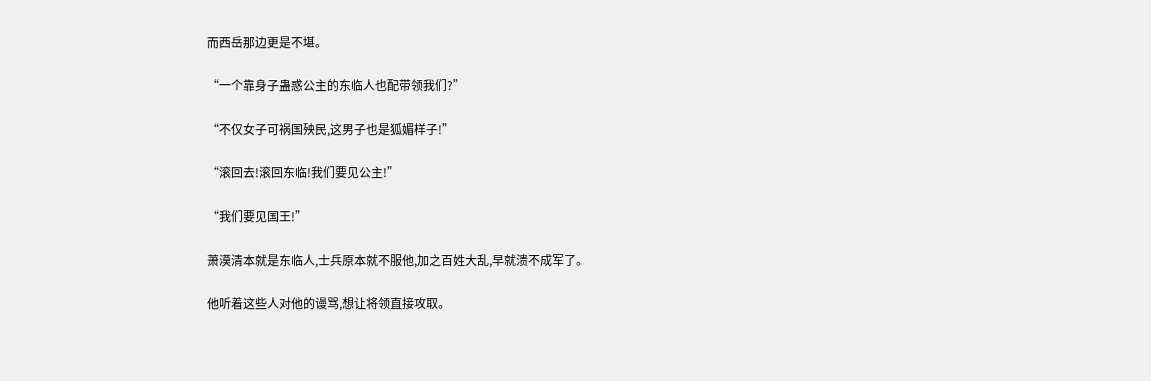而西岳那边更是不堪。

“一个靠身子蛊惑公主的东临人也配带领我们?”

“不仅女子可祸国殃民,这男子也是狐媚样子!”

“滚回去!滚回东临!我们要见公主!”

“我们要见国王!”

萧漠清本就是东临人,士兵原本就不服他,加之百姓大乱,早就溃不成军了。

他听着这些人对他的谩骂,想让将领直接攻取。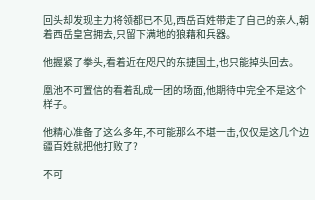回头却发现主力将领都已不见,西岳百姓带走了自己的亲人,朝着西岳皇宫拥去,只留下满地的狼藉和兵器。

他握紧了拳头,看着近在咫尺的东捷国土,也只能掉头回去。

凰池不可置信的看着乱成一团的场面,他期待中完全不是这个样子。

他精心准备了这么多年,不可能那么不堪一击,仅仅是这几个边疆百姓就把他打败了?

不可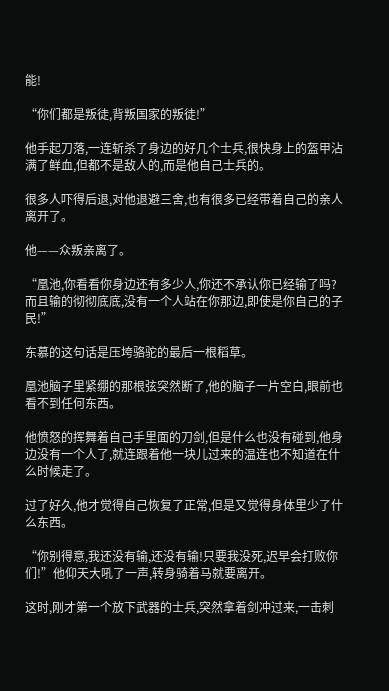能!

“你们都是叛徒,背叛国家的叛徒!”

他手起刀落,一连斩杀了身边的好几个士兵,很快身上的盔甲沾满了鲜血,但都不是敌人的,而是他自己士兵的。

很多人吓得后退,对他退避三舍,也有很多已经带着自己的亲人离开了。

他——众叛亲离了。

“凰池,你看看你身边还有多少人,你还不承认你已经输了吗?而且输的彻彻底底,没有一个人站在你那边,即使是你自己的子民!”

东慕的这句话是压垮骆驼的最后一根稻草。

凰池脑子里紧绷的那根弦突然断了,他的脑子一片空白,眼前也看不到任何东西。

他愤怒的挥舞着自己手里面的刀剑,但是什么也没有碰到,他身边没有一个人了,就连跟着他一块儿过来的温连也不知道在什么时候走了。

过了好久,他才觉得自己恢复了正常,但是又觉得身体里少了什么东西。

“你别得意,我还没有输,还没有输!只要我没死,迟早会打败你们!”他仰天大吼了一声,转身骑着马就要离开。

这时,刚才第一个放下武器的士兵,突然拿着剑冲过来,一击刺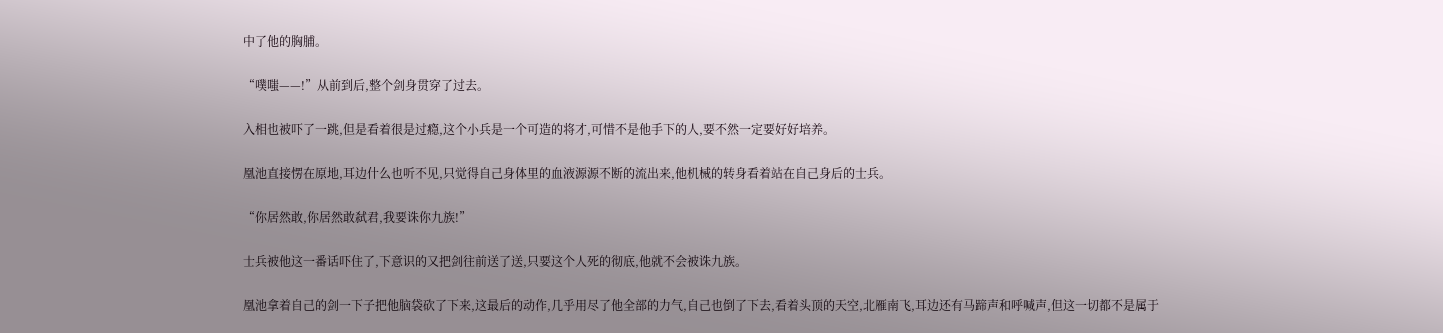中了他的胸脯。

“噗嗤——!”从前到后,整个剑身贯穿了过去。

入相也被吓了一跳,但是看着很是过瘾,这个小兵是一个可造的将才,可惜不是他手下的人,要不然一定要好好培养。

凰池直接愣在原地,耳边什么也听不见,只觉得自己身体里的血液源源不断的流出来,他机械的转身看着站在自己身后的士兵。

“你居然敢,你居然敢弑君,我要诛你九族!”

士兵被他这一番话吓住了,下意识的又把剑往前送了送,只要这个人死的彻底,他就不会被诛九族。

凰池拿着自己的剑一下子把他脑袋砍了下来,这最后的动作,几乎用尽了他全部的力气,自己也倒了下去,看着头顶的天空,北雁南飞,耳边还有马蹄声和呼喊声,但这一切都不是属于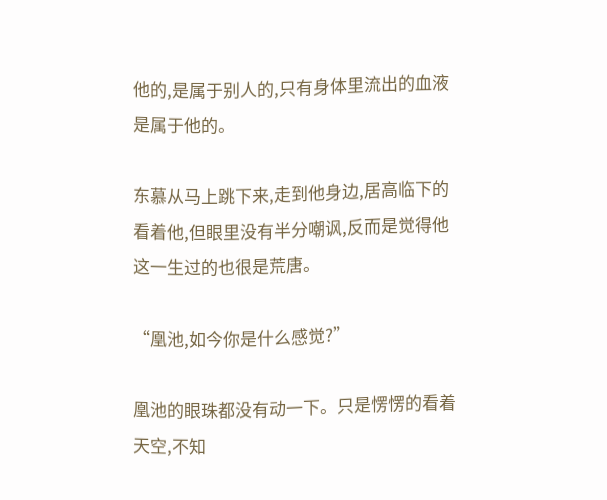他的,是属于别人的,只有身体里流出的血液是属于他的。

东慕从马上跳下来,走到他身边,居高临下的看着他,但眼里没有半分嘲讽,反而是觉得他这一生过的也很是荒唐。

“凰池,如今你是什么感觉?”

凰池的眼珠都没有动一下。只是愣愣的看着天空,不知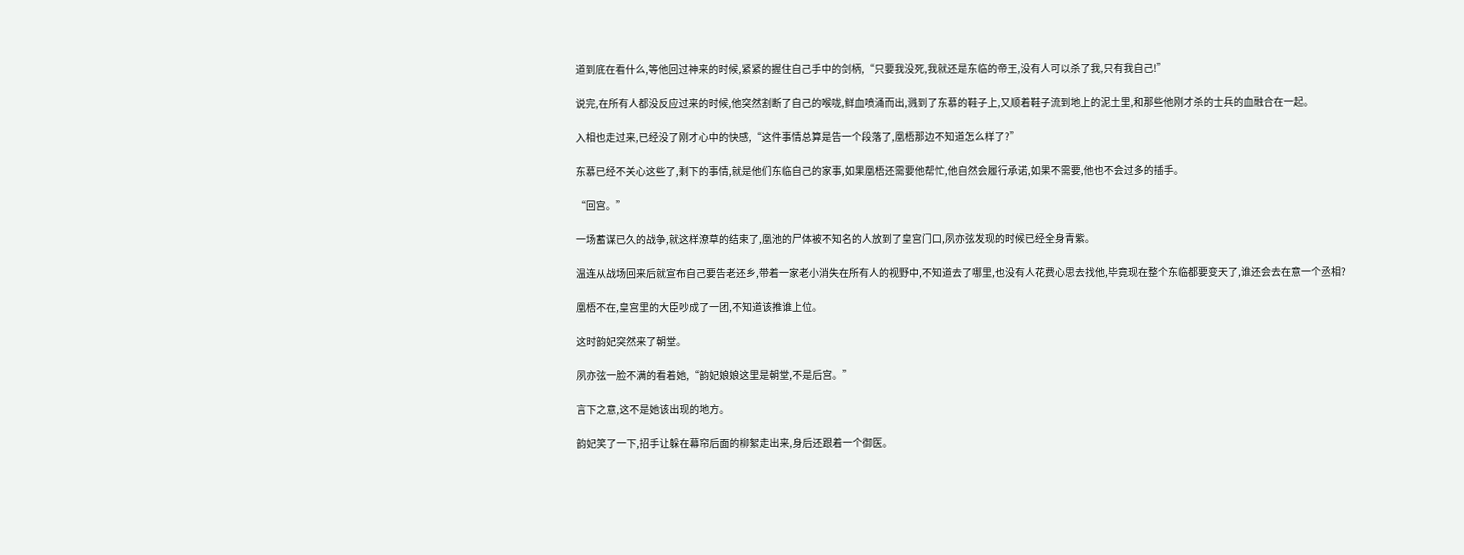道到底在看什么,等他回过神来的时候,紧紧的握住自己手中的剑柄,“只要我没死,我就还是东临的帝王,没有人可以杀了我,只有我自己!”

说完,在所有人都没反应过来的时候,他突然割断了自己的喉咙,鲜血喷涌而出,溅到了东慕的鞋子上,又顺着鞋子流到地上的泥土里,和那些他刚才杀的士兵的血融合在一起。

入相也走过来,已经没了刚才心中的快感,“这件事情总算是告一个段落了,凰梧那边不知道怎么样了?”

东慕已经不关心这些了,剩下的事情,就是他们东临自己的家事,如果凰梧还需要他帮忙,他自然会履行承诺,如果不需要,他也不会过多的插手。

“回宫。”

一场蓄谋已久的战争,就这样潦草的结束了,凰池的尸体被不知名的人放到了皇宫门口,夙亦弦发现的时候已经全身青紫。

温连从战场回来后就宣布自己要告老还乡,带着一家老小消失在所有人的视野中,不知道去了哪里,也没有人花费心思去找他,毕竟现在整个东临都要变天了,谁还会去在意一个丞相?

凰梧不在,皇宫里的大臣吵成了一团,不知道该推谁上位。

这时韵妃突然来了朝堂。

夙亦弦一脸不满的看着她,“韵妃娘娘这里是朝堂,不是后宫。”

言下之意,这不是她该出现的地方。

韵妃笑了一下,招手让躲在幕帘后面的柳絮走出来,身后还跟着一个御医。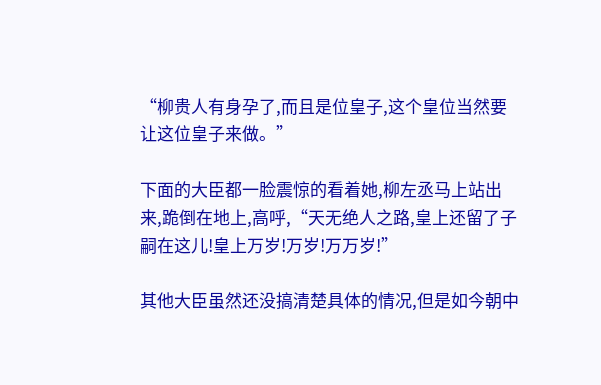“柳贵人有身孕了,而且是位皇子,这个皇位当然要让这位皇子来做。”

下面的大臣都一脸震惊的看着她,柳左丞马上站出来,跪倒在地上,高呼,“天无绝人之路,皇上还留了子嗣在这儿!皇上万岁!万岁!万万岁!”

其他大臣虽然还没搞清楚具体的情况,但是如今朝中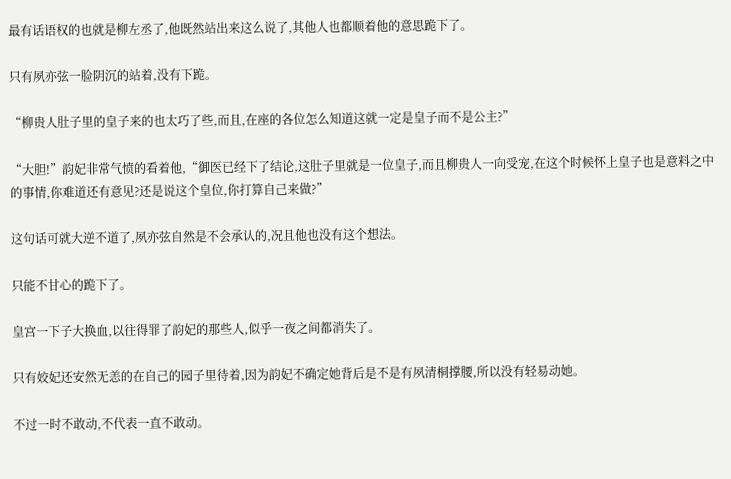最有话语权的也就是柳左丞了,他既然站出来这么说了,其他人也都顺着他的意思跪下了。

只有夙亦弦一脸阴沉的站着,没有下跪。

“柳贵人肚子里的皇子来的也太巧了些,而且,在座的各位怎么知道这就一定是皇子而不是公主?”

“大胆!”韵妃非常气愤的看着他,“御医已经下了结论,这肚子里就是一位皇子,而且柳贵人一向受宠,在这个时候怀上皇子也是意料之中的事情,你难道还有意见?还是说这个皇位,你打算自己来做?”

这句话可就大逆不道了,夙亦弦自然是不会承认的,况且他也没有这个想法。

只能不甘心的跪下了。

皇宫一下子大换血,以往得罪了韵妃的那些人,似乎一夜之间都消失了。

只有姣妃还安然无恙的在自己的园子里待着,因为韵妃不确定她背后是不是有夙清桐撑腰,所以没有轻易动她。

不过一时不敢动,不代表一直不敢动。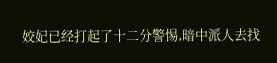姣妃已经打起了十二分警惕,暗中派人去找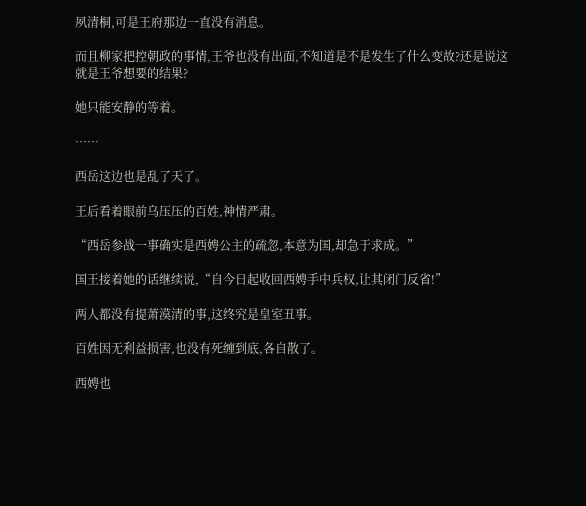夙清桐,可是王府那边一直没有消息。

而且柳家把控朝政的事情,王爷也没有出面,不知道是不是发生了什么变故?还是说这就是王爷想要的结果?

她只能安静的等着。

……

西岳这边也是乱了天了。

王后看着眼前乌压压的百姓,神情严肃。

“西岳参战一事确实是西娉公主的疏忽,本意为国,却急于求成。”

国王接着她的话继续说,“自今日起收回西娉手中兵权,让其闭门反省!”

两人都没有提萧漠清的事,这终究是皇室丑事。

百姓因无利益损害,也没有死缠到底,各自散了。

西娉也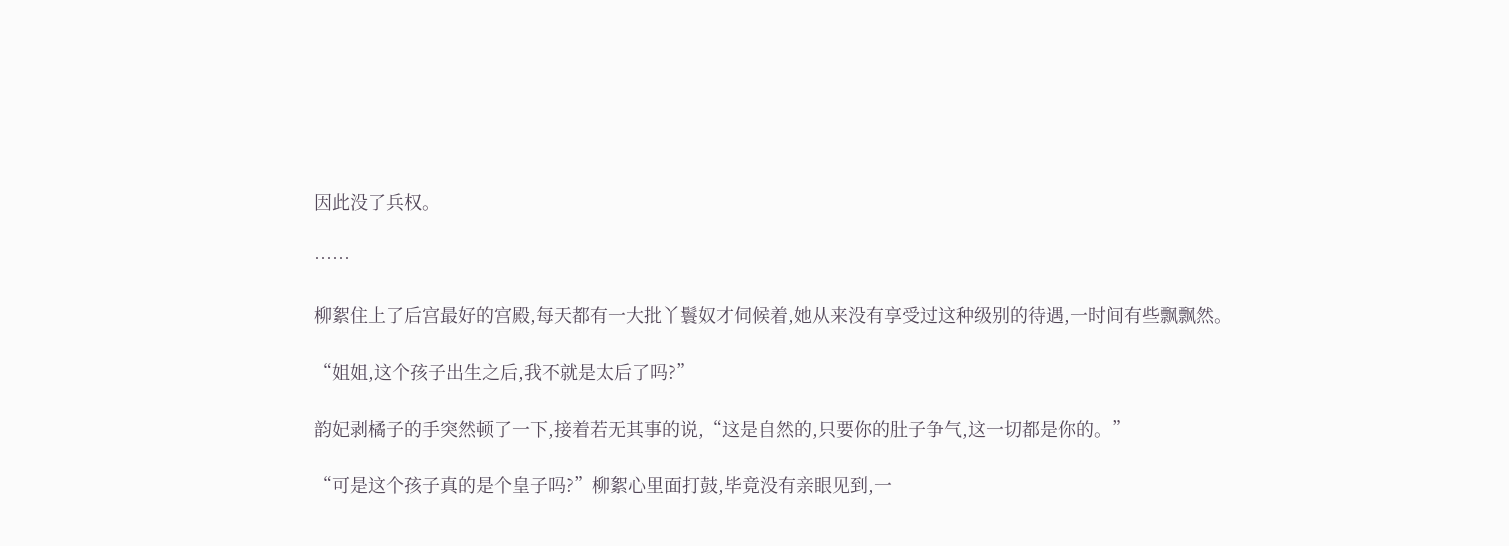因此没了兵权。

……

柳絮住上了后宫最好的宫殿,每天都有一大批丫鬟奴才伺候着,她从来没有享受过这种级别的待遇,一时间有些飘飘然。

“姐姐,这个孩子出生之后,我不就是太后了吗?”

韵妃剥橘子的手突然顿了一下,接着若无其事的说,“这是自然的,只要你的肚子争气,这一切都是你的。”

“可是这个孩子真的是个皇子吗?”柳絮心里面打鼓,毕竟没有亲眼见到,一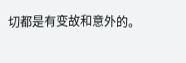切都是有变故和意外的。